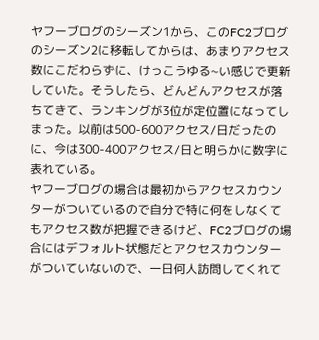ヤフーブログのシーズン1から、このFC2ブログのシーズン2に移転してからは、あまりアクセス数にこだわらずに、けっこうゆる~い感じで更新していた。そうしたら、どんどんアクセスが落ちてきて、ランキングが3位が定位置になってしまった。以前は500-600アクセス/日だったのに、今は300-400アクセス/日と明らかに数字に表れている。
ヤフーブログの場合は最初からアクセスカウンターがついているので自分で特に何をしなくてもアクセス数が把握できるけど、FC2ブログの場合にはデフォルト状態だとアクセスカウンターがついていないので、一日何人訪問してくれて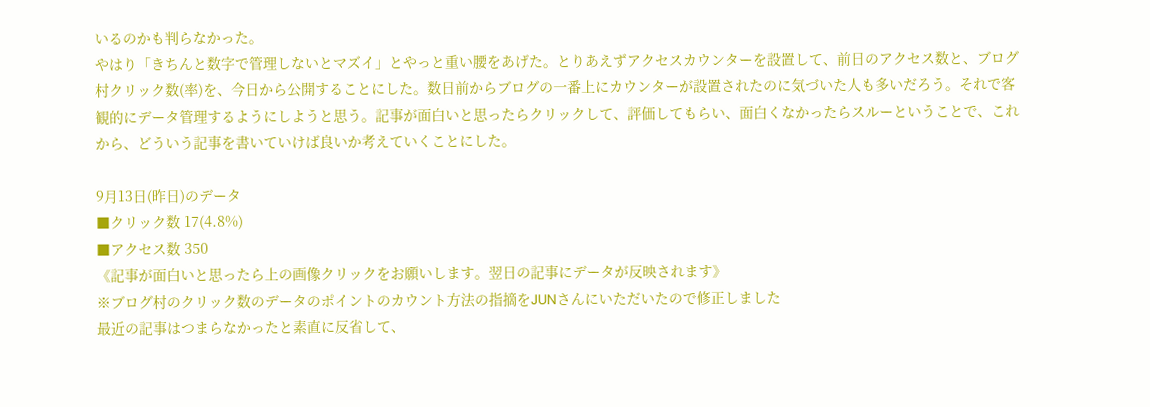いるのかも判らなかった。
やはり「きちんと数字で管理しないとマズイ」とやっと重い腰をあげた。とりあえずアクセスカウンターを設置して、前日のアクセス数と、ブログ村クリック数(率)を、今日から公開することにした。数日前からブログの一番上にカウンターが設置されたのに気づいた人も多いだろう。それで客観的にデータ管理するようにしようと思う。記事が面白いと思ったらクリックして、評価してもらい、面白くなかったらスルーということで、これから、どういう記事を書いていけば良いか考えていくことにした。

9月13日(昨日)のデータ
■クリック数 17(4.8%)
■アクセス数 350
《記事が面白いと思ったら上の画像クリックをお願いします。翌日の記事にデータが反映されます》
※ブログ村のクリック数のデータのポイントのカウント方法の指摘をJUNさんにいただいたので修正しました
最近の記事はつまらなかったと素直に反省して、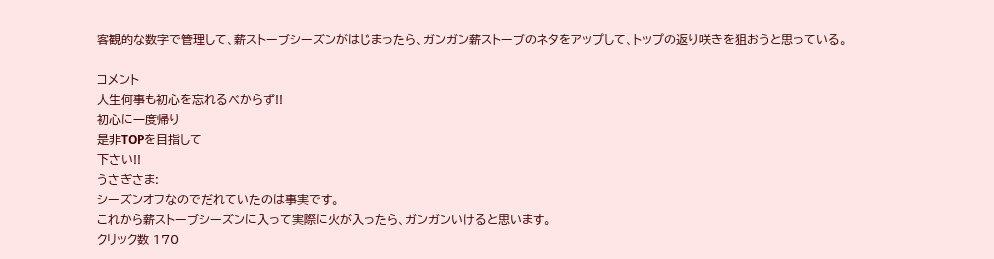客観的な数字で管理して、薪ストーブシーズンがはじまったら、ガンガン薪ストーブのネタをアップして、トップの返り咲きを狙おうと思っている。

コメント
人生何事も初心を忘れるべからず!!
初心に一度帰り
是非TOPを目指して
下さい!!
うさぎさま:
シーズンオフなのでだれていたのは事実です。
これから薪ストーブシーズンに入って実際に火が入ったら、ガンガンいけると思います。
クリック数 170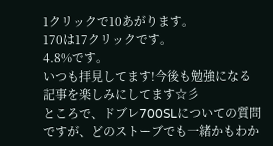1クリックで10あがります。
170は17クリックです。
4.8%です。
いつも拝見してます!今後も勉強になる記事を楽しみにしてます☆彡
ところで、ドブレ700SLについての質問ですが、どのストーブでも一緒かもわか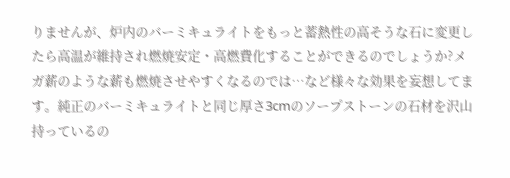りませんが、炉内のバーミキュライトをもっと蓄熱性の高そうな石に変更したら高温が維持され燃焼安定・高燃費化することができるのでしょうか?メガ薪のような薪も燃焼させやすくなるのでは…など様々な効果を妄想してます。純正のバーミキュライトと同じ厚さ3cmのソープストーンの石材を沢山持っているの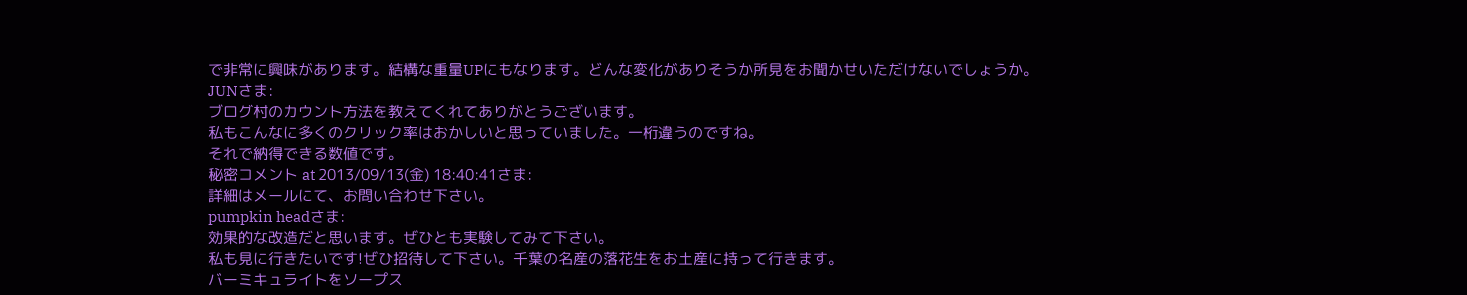で非常に興味があります。結構な重量UPにもなります。どんな変化がありそうか所見をお聞かせいただけないでしょうか。
JUNさま:
ブログ村のカウント方法を教えてくれてありがとうございます。
私もこんなに多くのクリック率はおかしいと思っていました。一桁違うのですね。
それで納得できる数値です。
秘密コメント at 2013/09/13(金) 18:40:41さま:
詳細はメールにて、お問い合わせ下さい。
pumpkin headさま:
効果的な改造だと思います。ぜひとも実験してみて下さい。
私も見に行きたいです!ぜひ招待して下さい。千葉の名産の落花生をお土産に持って行きます。
バーミキュライトをソープス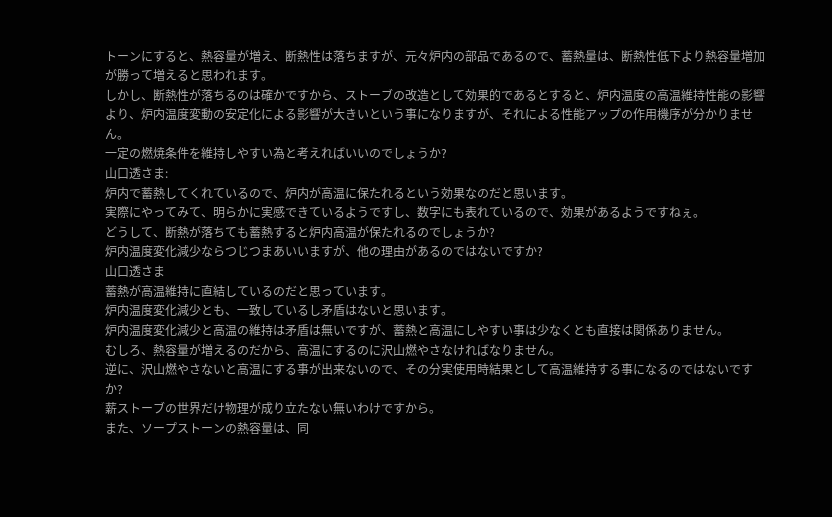トーンにすると、熱容量が増え、断熱性は落ちますが、元々炉内の部品であるので、蓄熱量は、断熱性低下より熱容量増加が勝って増えると思われます。
しかし、断熱性が落ちるのは確かですから、ストーブの改造として効果的であるとすると、炉内温度の高温維持性能の影響より、炉内温度変動の安定化による影響が大きいという事になりますが、それによる性能アップの作用機序が分かりません。
一定の燃焼条件を維持しやすい為と考えればいいのでしょうか?
山口透さま:
炉内で蓄熱してくれているので、炉内が高温に保たれるという効果なのだと思います。
実際にやってみて、明らかに実感できているようですし、数字にも表れているので、効果があるようですねぇ。
どうして、断熱が落ちても蓄熱すると炉内高温が保たれるのでしょうか?
炉内温度変化減少ならつじつまあいいますが、他の理由があるのではないですか?
山口透さま
蓄熱が高温維持に直結しているのだと思っています。
炉内温度変化減少とも、一致しているし矛盾はないと思います。
炉内温度変化減少と高温の維持は矛盾は無いですが、蓄熱と高温にしやすい事は少なくとも直接は関係ありません。
むしろ、熱容量が増えるのだから、高温にするのに沢山燃やさなければなりません。
逆に、沢山燃やさないと高温にする事が出来ないので、その分実使用時結果として高温維持する事になるのではないですか?
薪ストーブの世界だけ物理が成り立たない無いわけですから。
また、ソープストーンの熱容量は、同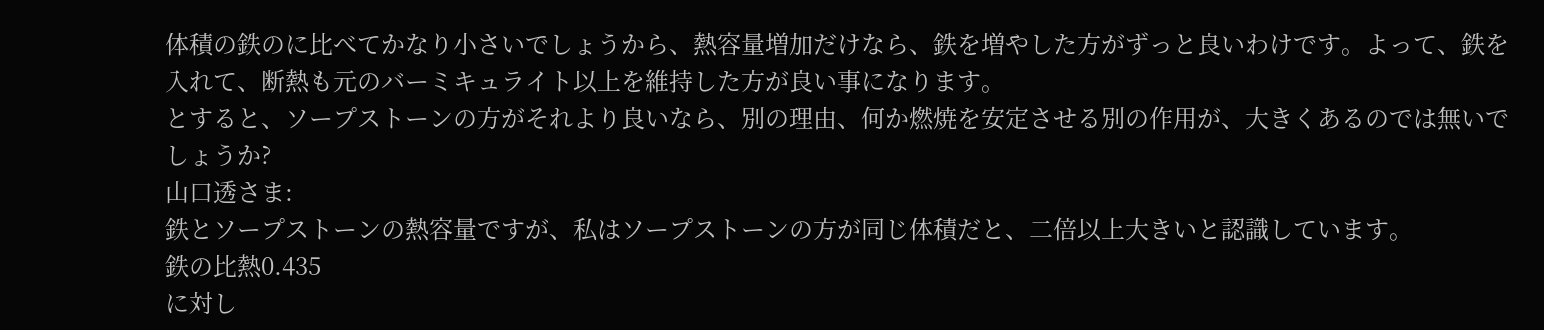体積の鉄のに比べてかなり小さいでしょうから、熱容量増加だけなら、鉄を増やした方がずっと良いわけです。よって、鉄を入れて、断熱も元のバーミキュライト以上を維持した方が良い事になります。
とすると、ソープストーンの方がそれより良いなら、別の理由、何か燃焼を安定させる別の作用が、大きくあるのでは無いでしょうか?
山口透さま:
鉄とソープストーンの熱容量ですが、私はソープストーンの方が同じ体積だと、二倍以上大きいと認識しています。
鉄の比熱0.435
に対し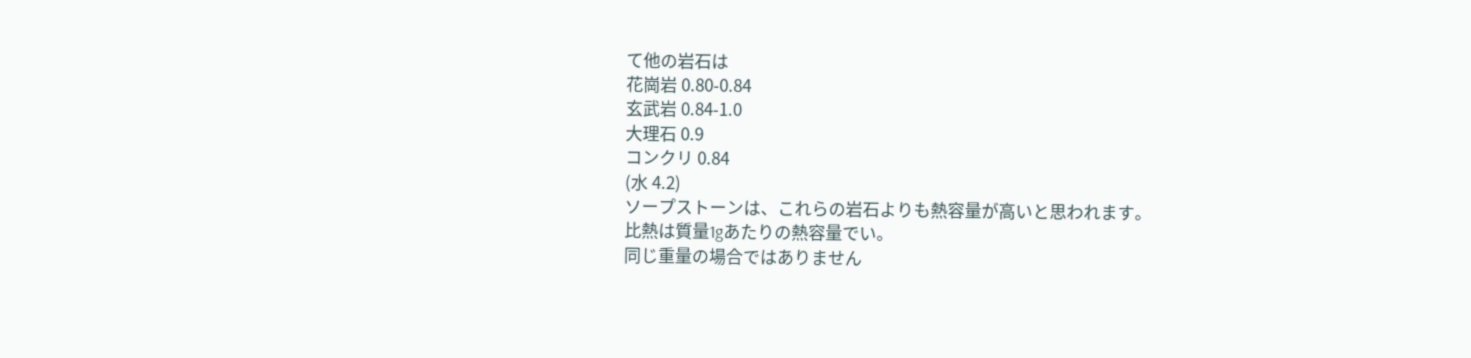て他の岩石は
花崗岩 0.80-0.84
玄武岩 0.84-1.0
大理石 0.9
コンクリ 0.84
(水 4.2)
ソープストーンは、これらの岩石よりも熱容量が高いと思われます。
比熱は質量1gあたりの熱容量でい。
同じ重量の場合ではありません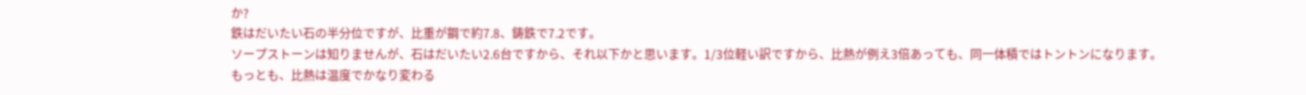か?
鉄はだいたい石の半分位ですが、比重が鋼で約7.8、鋳鉄で7.2です。
ソープストーンは知りませんが、石はだいたい2.6台ですから、それ以下かと思います。1/3位軽い訳ですから、比熱が例え3倍あっても、同一体積ではトントンになります。
もっとも、比熱は温度でかなり変わる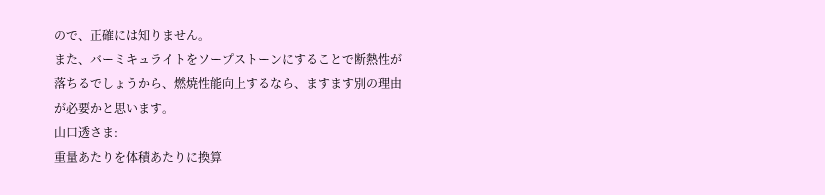ので、正確には知りません。
また、バーミキュライトをソープストーンにすることで断熱性が落ちるでしょうから、燃焼性能向上するなら、ますます別の理由が必要かと思います。
山口透さま:
重量あたりを体積あたりに換算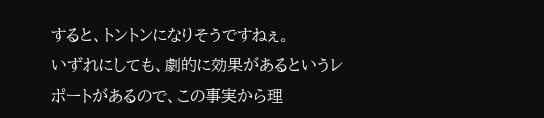すると、トントンになりそうですねぇ。
いずれにしても、劇的に効果があるというレポートがあるので、この事実から理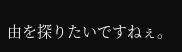由を探りたいですねぇ。